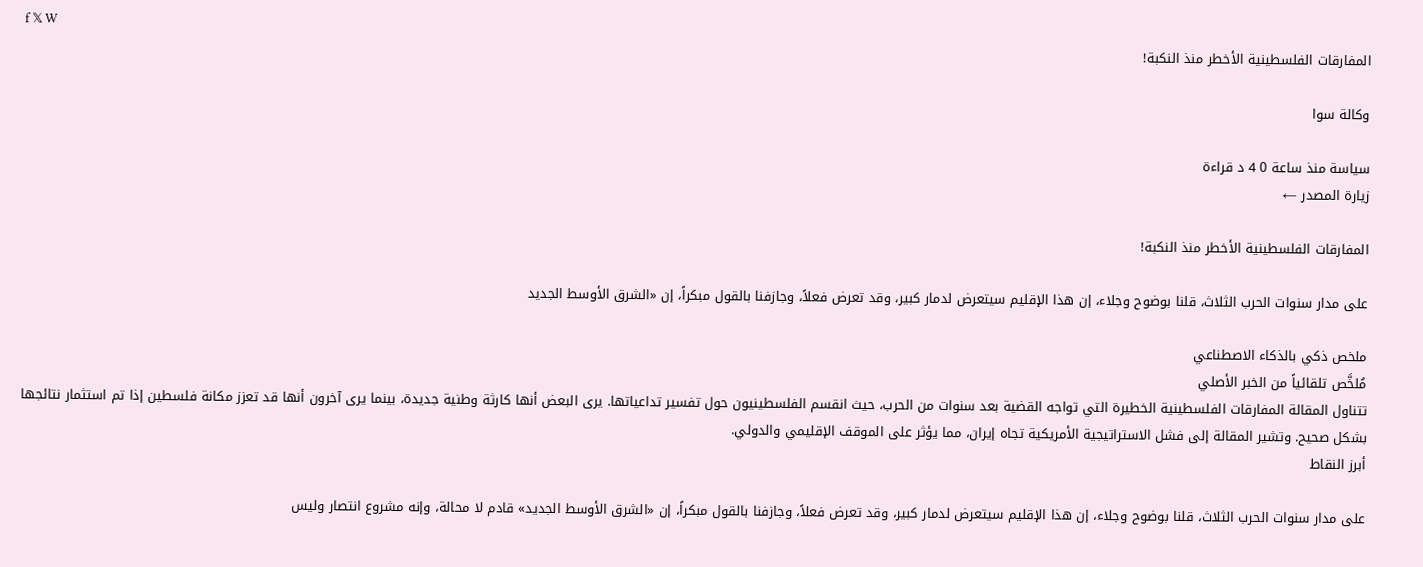f 𝕏 W
المفارقات الفلسطينية الأخطر منذ النكبة!

وكالة سوا

سياسة منذ ساعة 0 4 د قراءة
زيارة المصدر ←

المفارقات الفلسطينية الأخطر منذ النكبة!

على مدار سنوات الحرب الثلاث، قلنا بوضوح وجلاء، إن هذا الإقليم سيتعرض لدمار كبير، وقد تعرض فعلاً، وجازفنا بالقول مبكراً، إن «الشرق الأوسط الجديد

ملخص ذكي بالذكاء الاصطناعي
مُلخَّص تلقائياً من الخبر الأصلي
تتناول المقالة المفارقات الفلسطينية الخطيرة التي تواجه القضية بعد سنوات من الحرب، حيث انقسم الفلسطينيون حول تفسير تداعياتها. يرى البعض أنها كارثة وطنية جديدة، بينما يرى آخرون أنها قد تعزز مكانة فلسطين إذا تم استثمار نتائجها بشكل صحيح. وتشير المقالة إلى فشل الاستراتيجية الأمريكية تجاه إيران، مما يؤثر على الموقف الإقليمي والدولي.
أبرز النقاط

على مدار سنوات الحرب الثلاث، قلنا بوضوح وجلاء، إن هذا الإقليم سيتعرض لدمار كبير، وقد تعرض فعلاً، وجازفنا بالقول مبكراً، إن «الشرق الأوسط الجديد» قادم لا محالة، وإنه مشروع انتصار وليس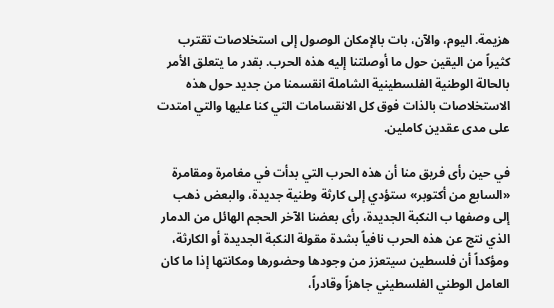هزيمة. اليوم، والآن، بات بالإمكان الوصول إلى استخلاصات تقترب كثيراً من اليقين حول ما أوصلتنا إليه هذه الحرب. بقدر ما يتعلق الأمر بالحالة الوطنية الفلسطينية الشاملة انقسمنا من جديد حول هذه الاستخلاصات بالذات فوق كل الانقسامات التي كنا عليها والتي امتدت على مدى عقدين كاملين.

في حين رأى فريق منا أن هذه الحرب التي بدأت في مغامرة ومقامرة «السابع من أكتوبر» ستؤدي إلى كارثة وطنية جديدة، والبعض ذهب إلى وصفها ب النكبة الجديدة، رأى بعضنا الآخر الحجم الهائل من الدمار الذي نتج عن هذه الحرب نافياً بشدة مقولة النكبة الجديدة أو الكارثة، ومؤكداً أن فلسطين سيتعزز من وجودها وحضورها ومكانتها إذا ما كان العامل الوطني الفلسطيني جاهزاً وقادراً،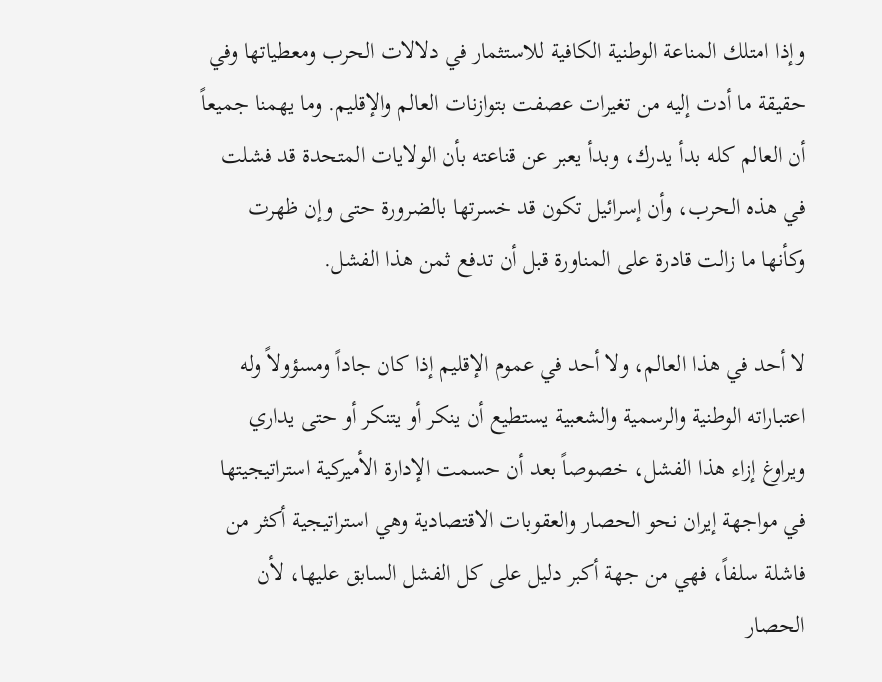وإذا امتلك المناعة الوطنية الكافية للاستثمار في دلالات الحرب ومعطياتها وفي حقيقة ما أدت إليه من تغيرات عصفت بتوازنات العالم والإقليم. وما يهمنا جميعاً أن العالم كله بدأ يدرك، وبدأ يعبر عن قناعته بأن الولايات المتحدة قد فشلت في هذه الحرب، وأن إسرائيل تكون قد خسرتها بالضرورة حتى وإن ظهرت وكأنها ما زالت قادرة على المناورة قبل أن تدفع ثمن هذا الفشل.

لا أحد في هذا العالم، ولا أحد في عموم الإقليم إذا كان جاداً ومسؤولاً وله اعتباراته الوطنية والرسمية والشعبية يستطيع أن ينكر أو يتنكر أو حتى يداري ويراوغ إزاء هذا الفشل، خصوصاً بعد أن حسمت الإدارة الأميركية استراتيجيتها في مواجهة إيران نحو الحصار والعقوبات الاقتصادية وهي استراتيجية أكثر من فاشلة سلفاً، فهي من جهة أكبر دليل على كل الفشل السابق عليها، لأن الحصار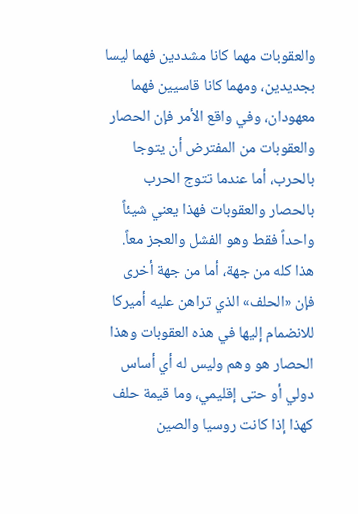والعقوبات مهما كانا مشددين فهما ليسا بجديدين، ومهما كانا قاسيين فهما معهودان، وفي واقع الأمر فإن الحصار والعقوبات من المفترض أن يتوجا بالحرب، أما عندما تتوج الحرب بالحصار والعقوبات فهذا يعني شيئاً واحداً فقط وهو الفشل والعجز معاً. هذا كله من جهة، أما من جهة أخرى فإن «الحلف» الذي تراهن عليه أميركا للانضمام إليها في هذه العقوبات وهذا الحصار هو وهم وليس له أي أساس دولي أو حتى إقليمي، وما قيمة حلف كهذا إذا كانت روسيا والصين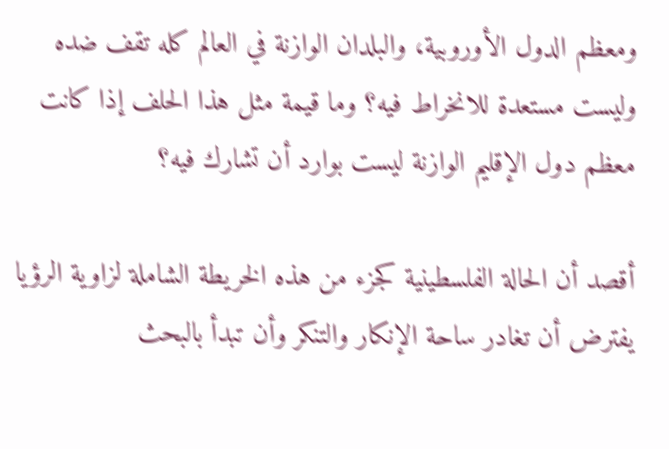ومعظم الدول الأوروبية، والبلدان الوازنة في العالم كله تقف ضده وليست مستعدة للانخراط فيه؟ وما قيمة مثل هذا الحلف إذا كانت معظم دول الإقليم الوازنة ليست بوارد أن تشارك فيه؟

أقصد أن الحالة الفلسطينية كجزء من هذه الخريطة الشاملة لزاوية الرؤيا يفترض أن تغادر ساحة الإنكار والتنكر وأن تبدأ بالبحث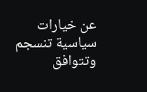عن خيارات سياسية تنسجم وتتوافق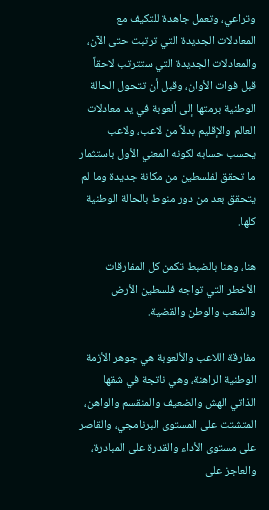وتراعي، وتعمل جاهدة للتكيف مع المعادلات الجديدة التي ترتبت حتى الآن، والمعادلات الجديدة التي ستترتب لاحقاً قبل فوات الأوان، وقبل أن تتحول الحالة الوطنية برمتها إلى ألعوبة في يد معادلات العالم والإقليم بدلاً من لاعب، ولاعب يحسب حسابه لكونه المعني الأول باستثمار ما تحقق لفلسطين من مكانة جديدة وما لم يتحقق بعد من دور منوط بالحالة الوطنية كلها.

هنا، وهنا بالضبط تكمن كل المفارقات الأخطر التي تواجه فلسطين الأرض والشعب والوطن والقضية.

مفارقة اللاعب والألعوبة هي جوهر الأزمة الوطنية الراهنة، وهي ناتجة في شقها الذاتي الهش والضعيف والمنقسم والواهن، المتشتت على المستوى البرنامجي، والقاصر على مستوى الأداء والقدرة على المبادرة، والعاجز على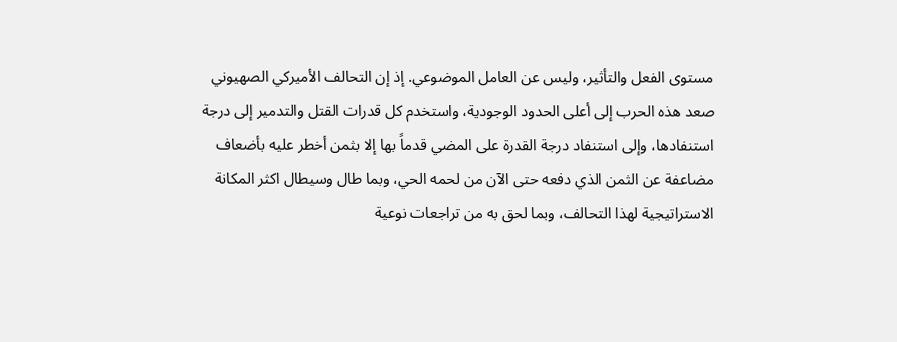مستوى الفعل والتأثير، وليس عن العامل الموضوعي. إذ إن التحالف الأميركي الصهيوني صعد هذه الحرب إلى أعلى الحدود الوجودية، واستخدم كل قدرات القتل والتدمير إلى درجة استنفادها، وإلى استنفاد درجة القدرة على المضي قدماً بها إلا بثمن أخطر عليه بأضعاف مضاعفة عن الثمن الذي دفعه حتى الآن من لحمه الحي، وبما طال وسيطال اكثر المكانة الاستراتيجية لهذا التحالف، وبما لحق به من تراجعات نوعية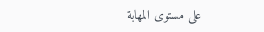على مستوى المهابة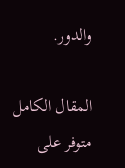والدور.

المقال الكامل متوفر على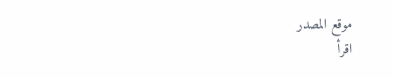موقع المصدر
اقرأ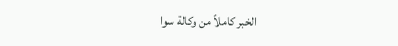الخبر كاملاً من وكالة سوا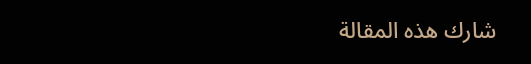شارك هذه المقالة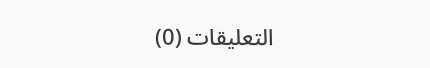التعليقات (0)